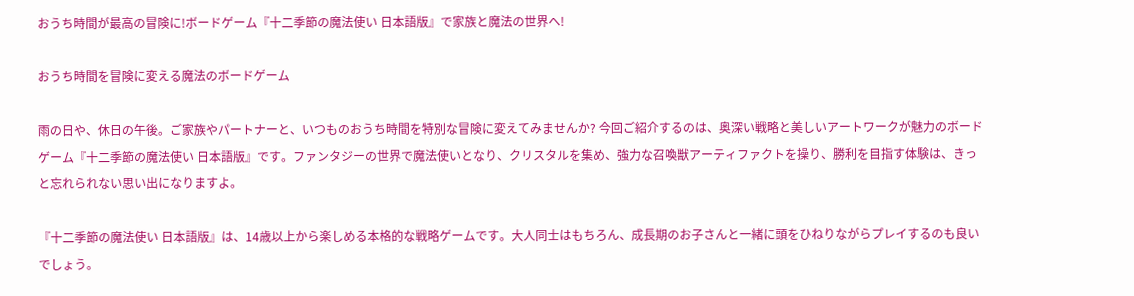おうち時間が最高の冒険に!ボードゲーム『十二季節の魔法使い 日本語版』で家族と魔法の世界へ!

おうち時間を冒険に変える魔法のボードゲーム

雨の日や、休日の午後。ご家族やパートナーと、いつものおうち時間を特別な冒険に変えてみませんか? 今回ご紹介するのは、奥深い戦略と美しいアートワークが魅力のボードゲーム『十二季節の魔法使い 日本語版』です。ファンタジーの世界で魔法使いとなり、クリスタルを集め、強力な召喚獣アーティファクトを操り、勝利を目指す体験は、きっと忘れられない思い出になりますよ。

『十二季節の魔法使い 日本語版』は、14歳以上から楽しめる本格的な戦略ゲームです。大人同士はもちろん、成長期のお子さんと一緒に頭をひねりながらプレイするのも良いでしょう。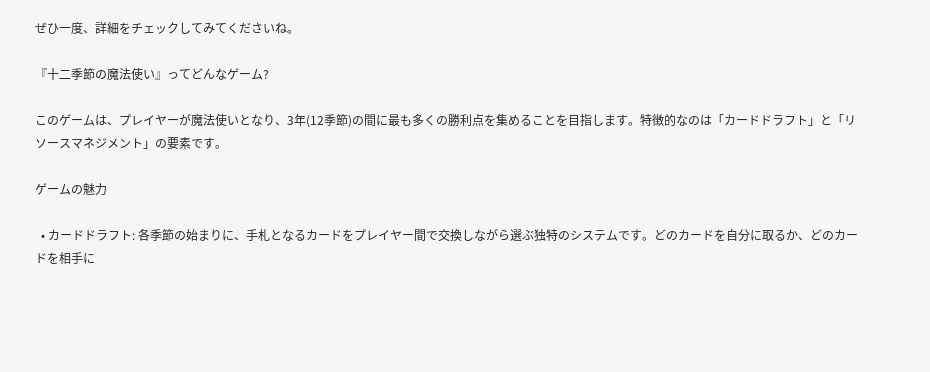ぜひ一度、詳細をチェックしてみてくださいね。

『十二季節の魔法使い』ってどんなゲーム?

このゲームは、プレイヤーが魔法使いとなり、3年(12季節)の間に最も多くの勝利点を集めることを目指します。特徴的なのは「カードドラフト」と「リソースマネジメント」の要素です。

ゲームの魅力

  • カードドラフト: 各季節の始まりに、手札となるカードをプレイヤー間で交換しながら選ぶ独特のシステムです。どのカードを自分に取るか、どのカードを相手に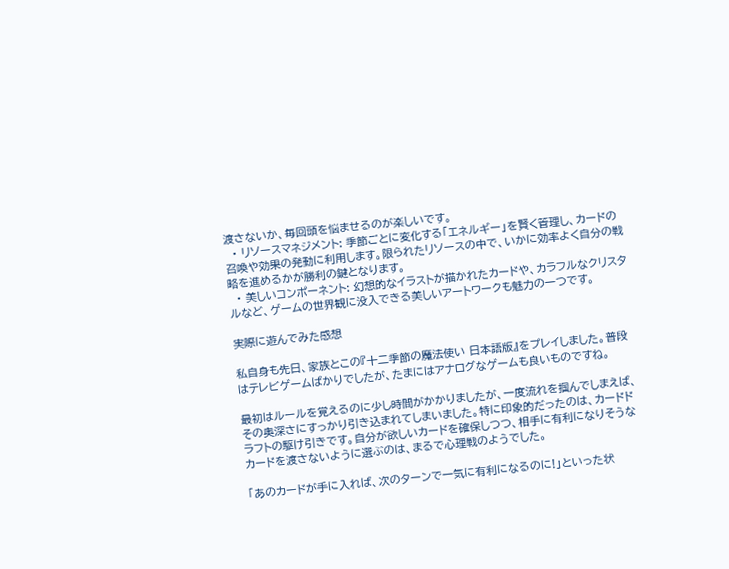渡さないか、毎回頭を悩ませるのが楽しいです。
  • リソースマネジメント: 季節ごとに変化する「エネルギー」を賢く管理し、カードの召喚や効果の発動に利用します。限られたリソースの中で、いかに効率よく自分の戦略を進めるかが勝利の鍵となります。
  • 美しいコンポーネント: 幻想的なイラストが描かれたカードや、カラフルなクリスタルなど、ゲームの世界観に没入できる美しいアートワークも魅力の一つです。

実際に遊んでみた感想

私自身も先日、家族とこの『十二季節の魔法使い 日本語版』をプレイしました。普段はテレビゲームばかりでしたが、たまにはアナログなゲームも良いものですね。

最初はルールを覚えるのに少し時間がかかりましたが、一度流れを掴んでしまえば、その奥深さにすっかり引き込まれてしまいました。特に印象的だったのは、カードドラフトの駆け引きです。自分が欲しいカードを確保しつつ、相手に有利になりそうなカードを渡さないように選ぶのは、まるで心理戦のようでした。

「あのカードが手に入れば、次のターンで一気に有利になるのに!」といった状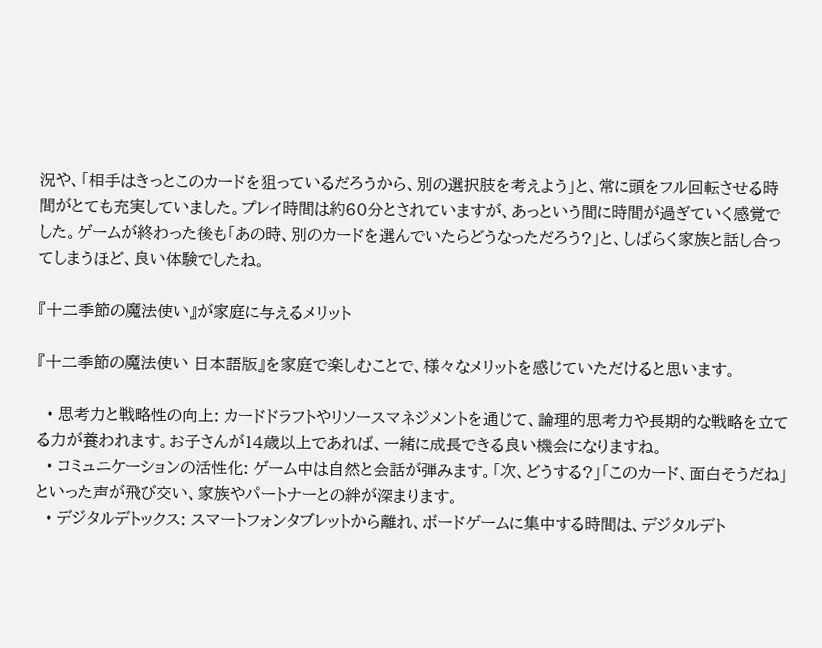況や、「相手はきっとこのカードを狙っているだろうから、別の選択肢を考えよう」と、常に頭をフル回転させる時間がとても充実していました。プレイ時間は約60分とされていますが、あっという間に時間が過ぎていく感覚でした。ゲームが終わった後も「あの時、別のカードを選んでいたらどうなっただろう?」と、しばらく家族と話し合ってしまうほど、良い体験でしたね。

『十二季節の魔法使い』が家庭に与えるメリット

『十二季節の魔法使い 日本語版』を家庭で楽しむことで、様々なメリットを感じていただけると思います。

  • 思考力と戦略性の向上: カードドラフトやリソースマネジメントを通じて、論理的思考力や長期的な戦略を立てる力が養われます。お子さんが14歳以上であれば、一緒に成長できる良い機会になりますね。
  • コミュニケーションの活性化: ゲーム中は自然と会話が弾みます。「次、どうする?」「このカード、面白そうだね」といった声が飛び交い、家族やパートナーとの絆が深まります。
  • デジタルデトックス: スマートフォンタブレットから離れ、ボードゲームに集中する時間は、デジタルデト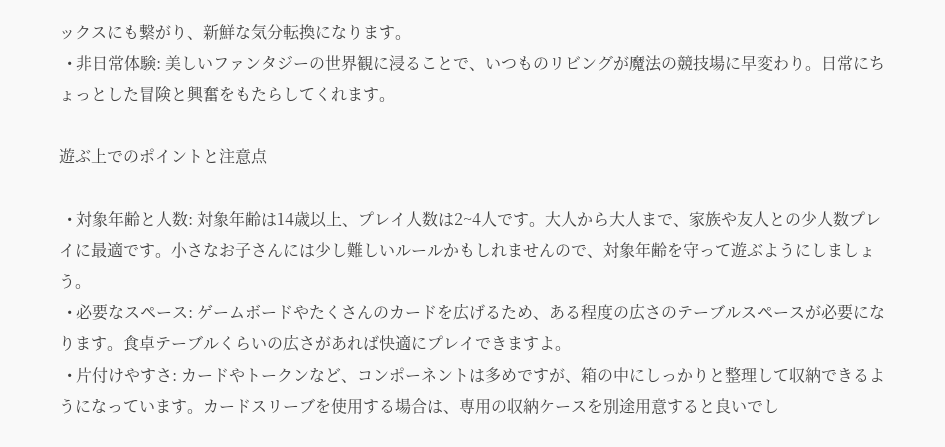ックスにも繋がり、新鮮な気分転換になります。
  • 非日常体験: 美しいファンタジーの世界観に浸ることで、いつものリビングが魔法の競技場に早変わり。日常にちょっとした冒険と興奮をもたらしてくれます。

遊ぶ上でのポイントと注意点

  • 対象年齢と人数: 対象年齢は14歳以上、プレイ人数は2~4人です。大人から大人まで、家族や友人との少人数プレイに最適です。小さなお子さんには少し難しいルールかもしれませんので、対象年齢を守って遊ぶようにしましょう。
  • 必要なスペース: ゲームボードやたくさんのカードを広げるため、ある程度の広さのテーブルスペースが必要になります。食卓テーブルくらいの広さがあれば快適にプレイできますよ。
  • 片付けやすさ: カードやトークンなど、コンポーネントは多めですが、箱の中にしっかりと整理して収納できるようになっています。カードスリーブを使用する場合は、専用の収納ケースを別途用意すると良いでし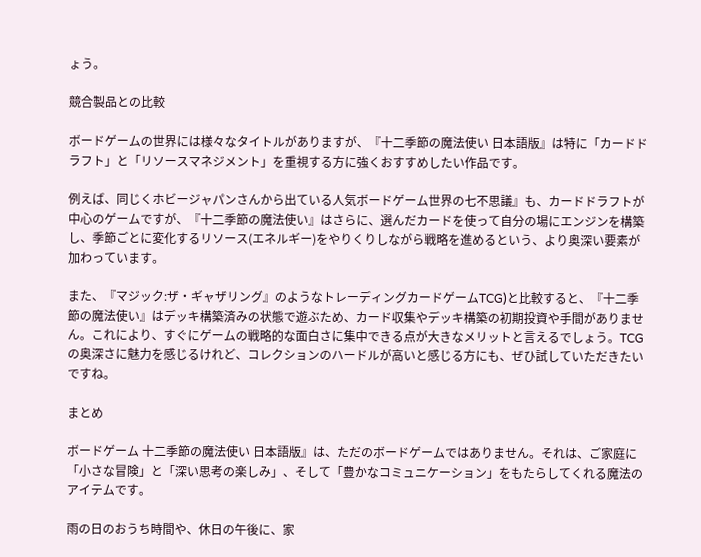ょう。

競合製品との比較

ボードゲームの世界には様々なタイトルがありますが、『十二季節の魔法使い 日本語版』は特に「カードドラフト」と「リソースマネジメント」を重視する方に強くおすすめしたい作品です。

例えば、同じくホビージャパンさんから出ている人気ボードゲーム世界の七不思議』も、カードドラフトが中心のゲームですが、『十二季節の魔法使い』はさらに、選んだカードを使って自分の場にエンジンを構築し、季節ごとに変化するリソース(エネルギー)をやりくりしながら戦略を進めるという、より奥深い要素が加わっています。

また、『マジック:ザ・ギャザリング』のようなトレーディングカードゲームTCG)と比較すると、『十二季節の魔法使い』はデッキ構築済みの状態で遊ぶため、カード収集やデッキ構築の初期投資や手間がありません。これにより、すぐにゲームの戦略的な面白さに集中できる点が大きなメリットと言えるでしょう。TCGの奥深さに魅力を感じるけれど、コレクションのハードルが高いと感じる方にも、ぜひ試していただきたいですね。

まとめ

ボードゲーム 十二季節の魔法使い 日本語版』は、ただのボードゲームではありません。それは、ご家庭に「小さな冒険」と「深い思考の楽しみ」、そして「豊かなコミュニケーション」をもたらしてくれる魔法のアイテムです。

雨の日のおうち時間や、休日の午後に、家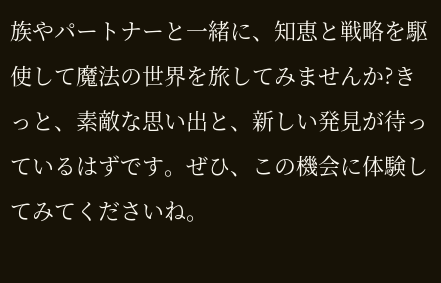族やパートナーと一緒に、知恵と戦略を駆使して魔法の世界を旅してみませんか?きっと、素敵な思い出と、新しい発見が待っているはずです。ぜひ、この機会に体験してみてくださいね。